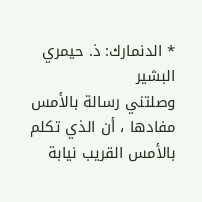* الدنمارك: ذ. حيمري البشير
وصلتني رسالة بالأمس مفادها ، أن الذي تكلم بالأمس القريب نيابة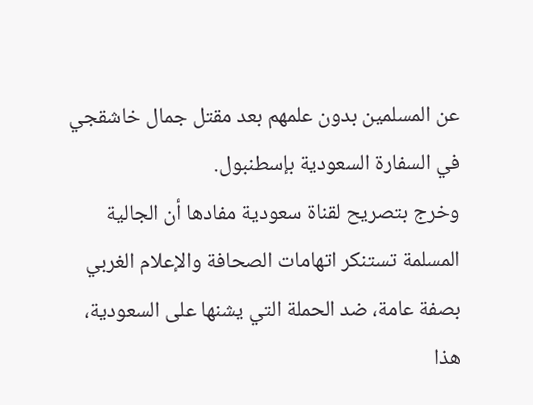عن المسلمين بدون علمهم بعد مقتل جمال خاشقجي في السفارة السعودية بإسطنبول.
وخرج بتصريح لقناة سعودية مفادها أن الجالية المسلمة تستنكر اتهامات الصحافة والإعلام الغربي بصفة عامة، ضد الحملة التي يشنها على السعودية، هذا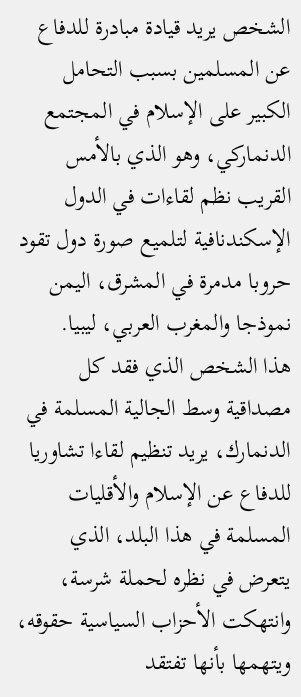الشخص يريد قيادة مبادرة للدفاع عن المسلمين بسبب التحامل الكبير على الإسلام في المجتمع الدنماركي، وهو الذي بالأمس القريب نظم لقاءات في الدول الإسكندنافية لتلميع صورة دول تقود حروبا مدمرة في المشرق، اليمن نموذجا والمغرب العربي، ليبيا.
هذا الشخص الذي فقد كل مصداقية وسط الجالية المسلمة في الدنمارك، يريد تنظيم لقاءا تشاوريا للدفاع عن الإسلام والأقليات المسلمة في هذا البلد، الذي يتعرض في نظره لحملة شرسة، وانتهكت الأحزاب السياسية حقوقه، ويتهمها بأنها تفتقد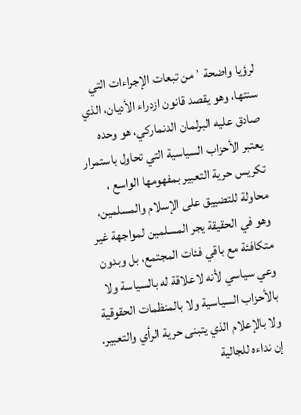لرؤيا واضحة ٬ من تبعات الإجراءات التي سنتها، وهو يقصد قانون ازدراء الأديان، الذي صادق عليه البرلمان الدنماركي، هو وحده يعتبر الأحزاب السياسية التي تحاول باستمرار تكريس حرية التعبير بمفهومها الواسع ، محاولة للتضييق على الإسلام والمسلمين، وهو في الحقيقة يجر المسلمين لمواجهة غير متكافئة مع باقي فئات المجتمع، بل وبدون وعي سياسي لأنه لاعلاقة له بالسياسة ولا بالأحزاب السياسية ولا بالمنظمات الحقوقية ولا بالإعلام الذي يتبنى حرية الرأي والتعبير.
إن نداءه للجالية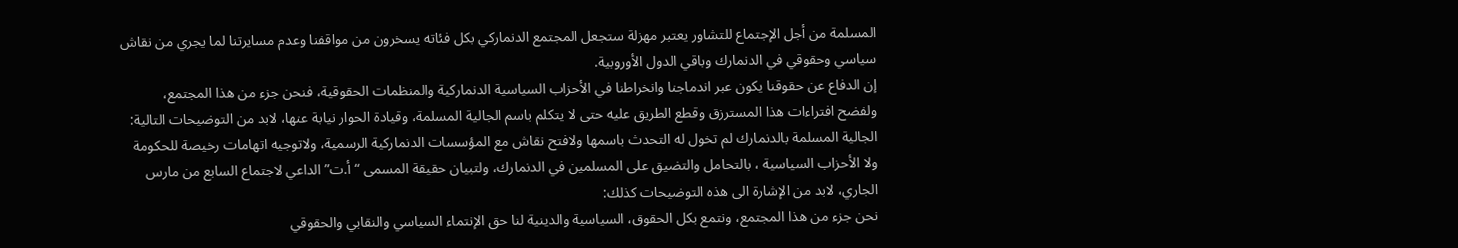المسلمة من أجل الإجتماع للتشاور يعتبر مهزلة ستجعل المجتمع الدنماركي بكل فئاته يسخرون من مواقفنا وعدم مسايرتنا لما يجري من نقاش سياسي وحقوقي في الدنمارك وباقي الدول الأوروبية.
إن الدفاع عن حقوقنا يكون عبر اندماجنا وانخراطنا في الأحزاب السياسية الدنماركية والمنظمات الحقوقية، فنحن جزء من هذا المجتمع، ولفضح افتراءات هذا المسترزق وقطع الطريق عليه حتى لا يتكلم باسم الجالية المسلمة، وقيادة الحوار نيابة عنها، لابد من التوضيحات التالية:
الجالية المسلمة بالدنمارك لم تخول له التحدث باسمها ولافتح نقاش مع المؤسسات الدنماركية الرسمية، ولاتوجيه اتهامات رخيصة للحكومة ولا الأحزاب السياسية ، بالتحامل والتضيق على المسلمين في الدنمارك، ولتبيان حقيقة المسمى “أ.ت” الداعي لاجتماع السابع من مارس الجاري، لابد من الإشارة الى هذه التوضيحات كذلك:
نحن جزء من هذا المجتمع، ونتمع بكل الحقوق، السياسية والدينية لنا حق الإنتماء السياسي والنقابي والحقوقي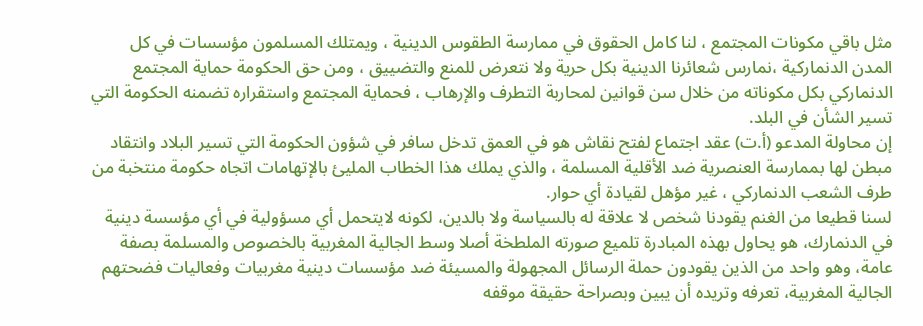مثل باقي مكونات المجتمع ، لنا كامل الحقوق في ممارسة الطقوس الدينية ، ويمتلك المسلمون مؤسسات في كل المدن الدنماركية ،نمارس شعائرنا الدينية بكل حرية ولا نتعرض للمنع والتضييق ، ومن حق الحكومة حماية المجتمع الدنماركي بكل مكوناته من خلال سن قوانين لمحاربة التطرف والإرهاب ، فحماية المجتمع واستقراره تضمنه الحكومة التي تسير الشأن في البلد.
إن محاولة المدعو (أ.ت) عقد اجتماع لفتح نقاش هو في العمق تدخل سافر في شؤون الحكومة التي تسير البلاد وانتقاد مبطن لها بممارسة العنصرية ضد الأقلية المسلمة ، والذي يملك هذا الخطاب المليئ بالإتهامات اتجاه حكومة منتخبة من طرف الشعب الدنماركي ، غير مؤهل لقيادة أي حوار.
لسنا قطيعا من الغنم يقودنا شخص لا علاقة له بالسياسة ولا بالدين، لكونه لايتحمل أي مسؤولية في أي مؤسسة دينية في الدنمارك، هو يحاول بهذه المبادرة تلميع صورته الملطخة أصلا وسط الجالية المغربية بالخصوص والمسلمة بصفة عامة، وهو واحد من الذين يقودون حملة الرسائل المجهولة والمسيئة ضد مؤسسات دينية مغربيات وفعاليات فضحتهم الجالية المغربية، تعرفه وتريده أن يبين وبصراحة حقيقة موقفه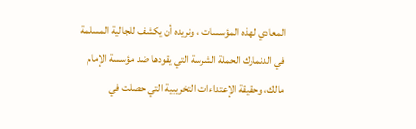المعادي لهذه المؤسسات ، ونريده أن يكشف للجالية المسلمة في الدنمارك الحملة الشرسة التي يقودها ضد مؤسسة الإمام مالك، وحقيقة الإعتداءات التخريبية التي حصلت في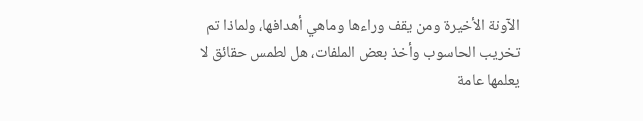الآونة الأخيرة ومن يقف وراءها وماهي أهدافها، ولماذا تم تخريب الحاسوب وأخذ بعض الملفات، هل لطمس حقائق لا يعلمها عامة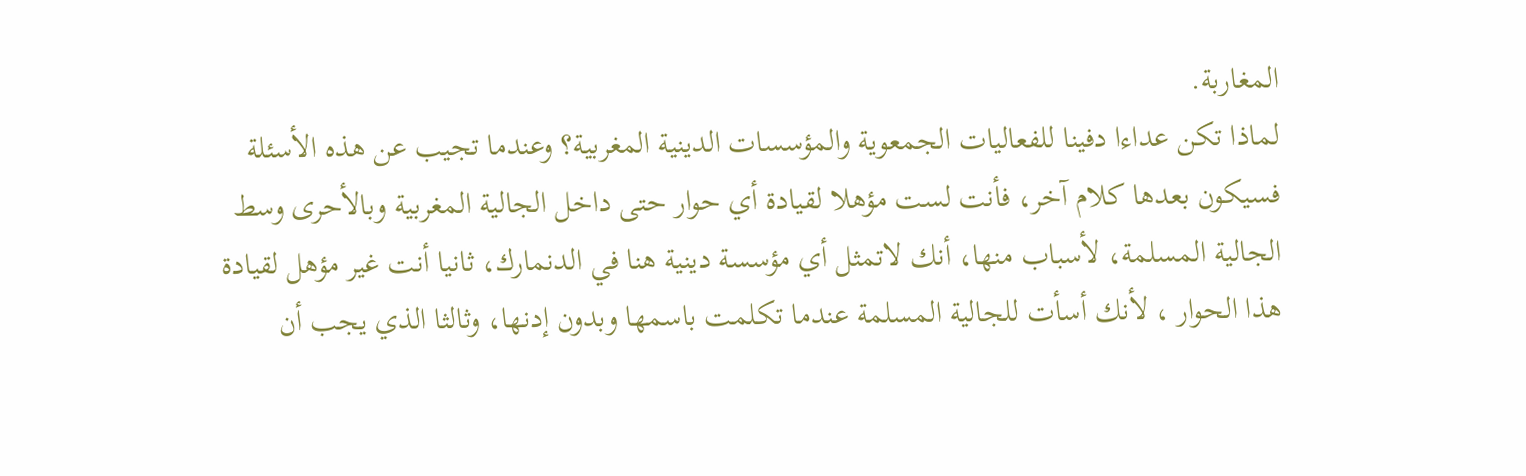المغاربة.
لماذا تكن عداءا دفينا للفعاليات الجمعوية والمؤسسات الدينية المغربية؟ وعندما تجيب عن هذه الأسئلة فسيكون بعدها كلام آخر، فأنت لست مؤهلا لقيادة أي حوار حتى داخل الجالية المغربية وبالأحرى وسط الجالية المسلمة، لأسباب منها، أنك لاتمثل أي مؤسسة دينية هنا في الدنمارك، ثانيا أنت غير مؤهل لقيادة هذا الحوار ، لأنك أسأت للجالية المسلمة عندما تكلمت باسمها وبدون إدنها، وثالثا الذي يجب أن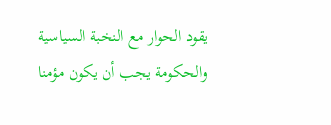يقود الحوار مع النخبة السياسية والحكومة يجب أن يكون مؤمنا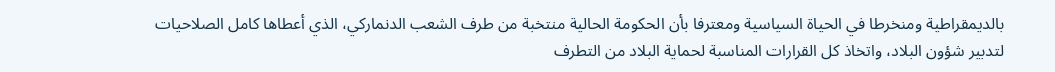بالديمقراطية ومنخرطا في الحياة السياسية ومعترفا بأن الحكومة الحالية منتخبة من طرف الشعب الدنماركي، الذي أعطاها كامل الصلاحيات لتدبير شؤون البلاد، واتخاذ كل القرارات المناسبة لحماية البلاد من التطرف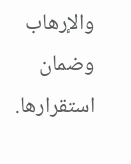والإرهاب وضمان استقرارها.